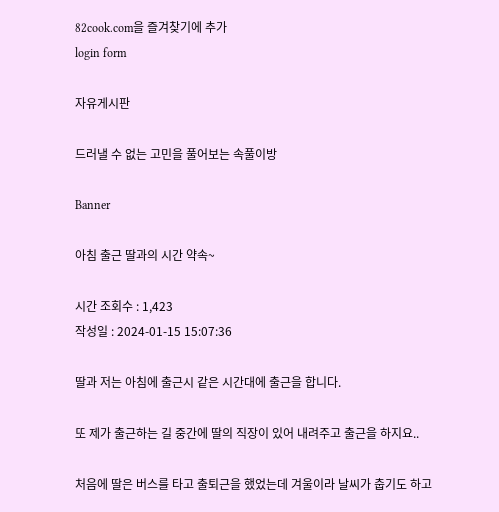82cook.com을 즐겨찾기에 추가
login form

자유게시판

드러낼 수 없는 고민을 풀어보는 속풀이방

Banner

아침 출근 딸과의 시간 약속~

시간 조회수 : 1,423
작성일 : 2024-01-15 15:07:36

딸과 저는 아침에 출근시 같은 시간대에 출근을 합니다.

또 제가 출근하는 길 중간에 딸의 직장이 있어 내려주고 출근을 하지요..

처음에 딸은 버스를 타고 출퇴근을 했었는데 겨울이라 날씨가 춥기도 하고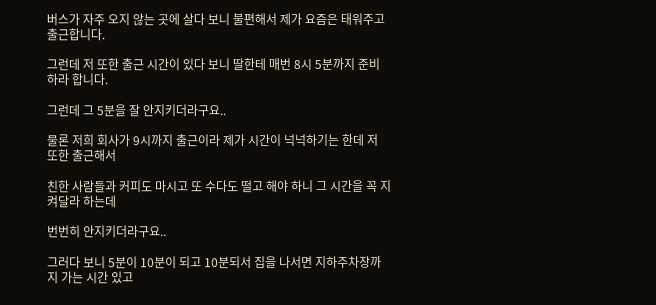버스가 자주 오지 않는 곳에 살다 보니 불편해서 제가 요즘은 태워주고 출근합니다.

그런데 저 또한 출근 시간이 있다 보니 딸한테 매번 8시 5분까지 준비 하라 합니다.

그런데 그 5분을 잘 안지키더라구요..

물론 저희 회사가 9시까지 출근이라 제가 시간이 넉넉하기는 한데 저 또한 출근해서

친한 사람들과 커피도 마시고 또 수다도 떨고 해야 하니 그 시간을 꼭 지켜달라 하는데

번번히 안지키더라구요..

그러다 보니 5분이 10분이 되고 10분되서 집을 나서면 지하주차장까지 가는 시간 있고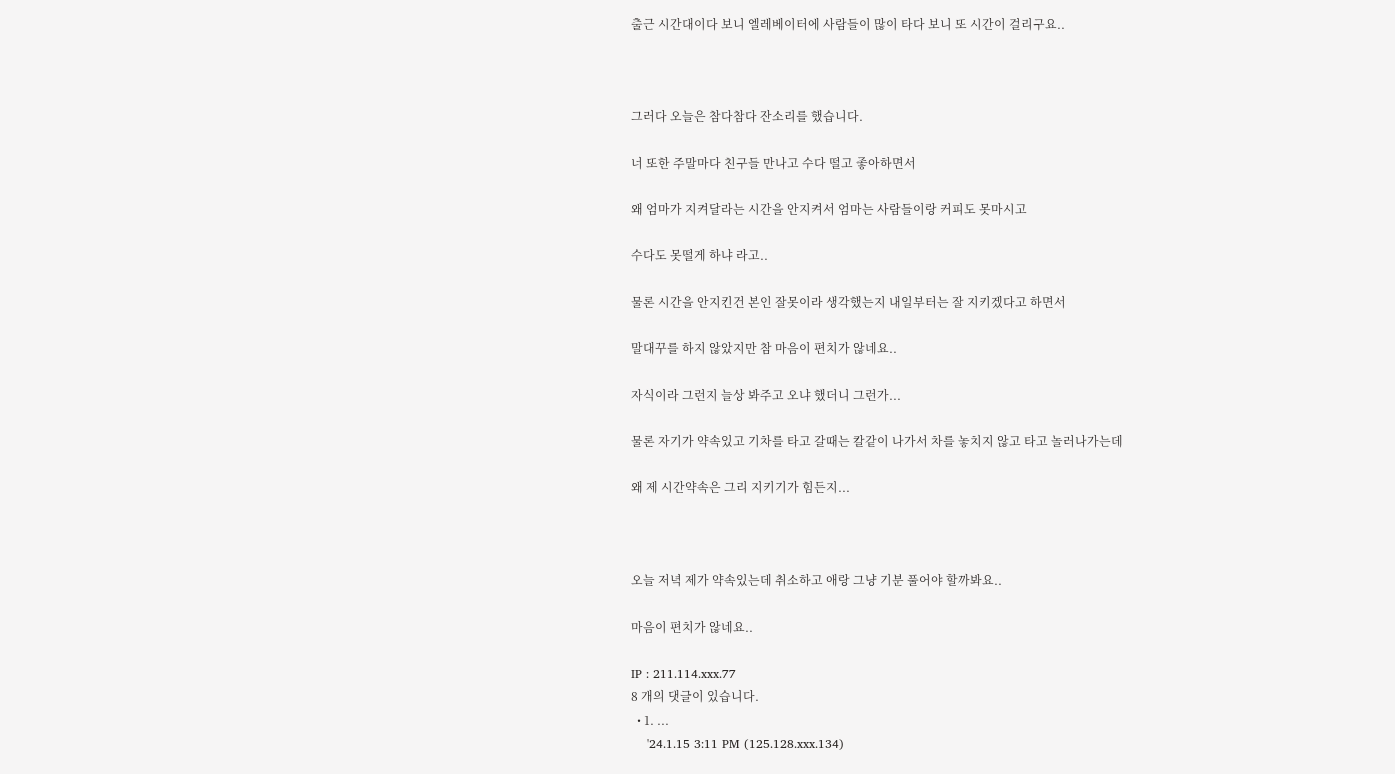출근 시간대이다 보니 엘레베이터에 사람들이 많이 타다 보니 또 시간이 걸리구요..



그러다 오늘은 참다참다 잔소리를 했습니다.

너 또한 주말마다 친구들 만나고 수다 떨고 좋아하면서

왜 엄마가 지켜달라는 시간을 안지켜서 엄마는 사람들이랑 커피도 못마시고

수다도 못떨게 하냐 라고..

물론 시간을 안지킨건 본인 잘못이라 생각했는지 내일부터는 잘 지키겠다고 하면서

말대꾸를 하지 않았지만 참 마음이 편치가 않네요..

자식이라 그런지 늘상 봐주고 오냐 했더니 그런가...

물론 자기가 약속있고 기차를 타고 갈때는 칼같이 나가서 차를 놓치지 않고 타고 놀러나가는데

왜 제 시간약속은 그리 지키기가 힘든지...



오늘 저녁 제가 약속있는데 취소하고 애랑 그냥 기분 풀어야 할까봐요..

마음이 편치가 않네요..

IP : 211.114.xxx.77
8 개의 댓글이 있습니다.
  • 1. ...
    '24.1.15 3:11 PM (125.128.xxx.134)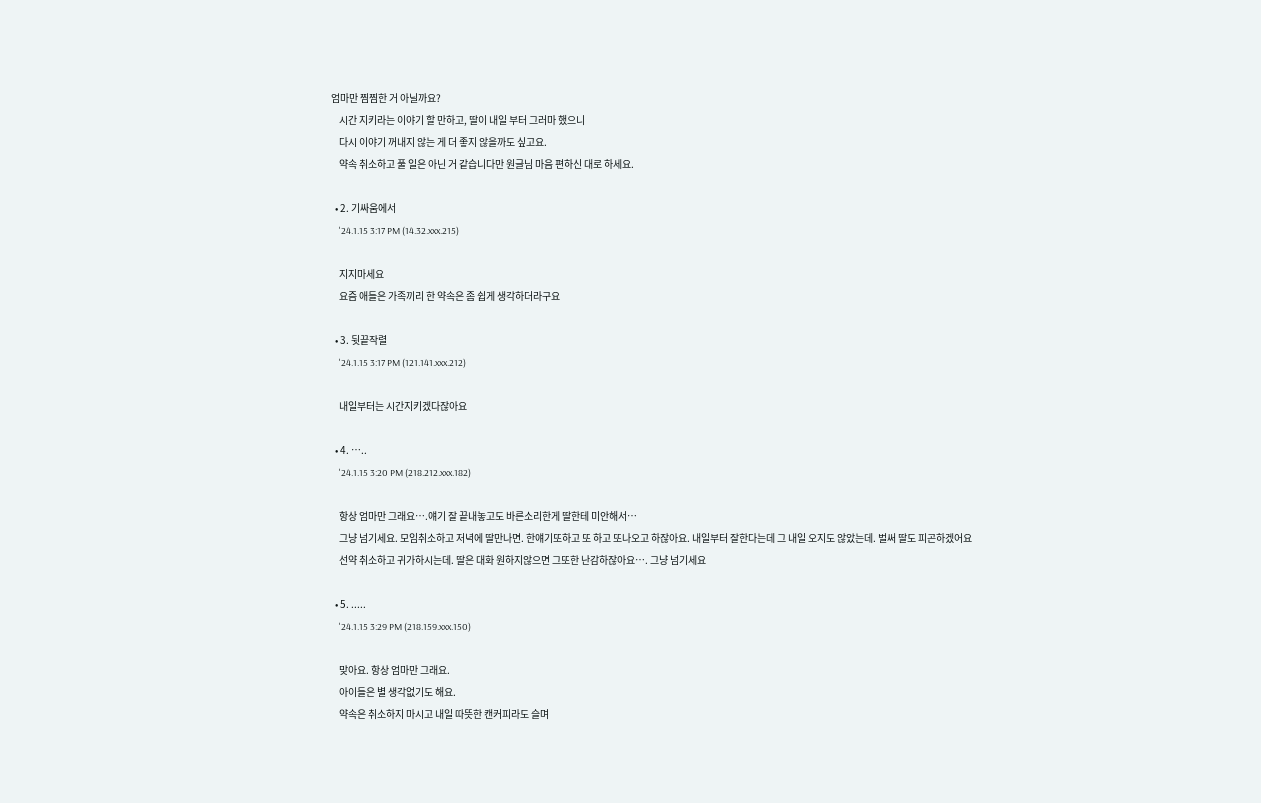엄마만 찜찜한 거 아닐까요?
    시간 지키라는 이야기 할 만하고, 딸이 내일 부터 그러마 했으니
    다시 이야기 꺼내지 않는 게 더 좋지 않을까도 싶고요.
    약속 취소하고 풀 일은 아닌 거 같습니다만 원글님 마음 편하신 대로 하세요.

  • 2. 기싸움에서
    '24.1.15 3:17 PM (14.32.xxx.215)

    지지마세요
    요즘 애들은 가족끼리 한 약속은 좀 쉽게 생각하더라구요

  • 3. 뒷끝작렬
    '24.1.15 3:17 PM (121.141.xxx.212)

    내일부터는 시간지키겠다잖아요

  • 4. …..
    '24.1.15 3:20 PM (218.212.xxx.182)

    항상 엄마만 그래요….얘기 잘 끝내놓고도 바른소리한게 딸한테 미안해서…
    그냥 넘기세요. 모임취소하고 저녁에 딸만나면. 한얘기또하고 또 하고 또나오고 하잖아요. 내일부터 잘한다는데 그 내일 오지도 않았는데. 벌써 딸도 피곤하겠어요
    선약 취소하고 귀가하시는데. 딸은 대화 원하지않으면 그또한 난감하잖아요…. 그냥 넘기세요

  • 5. .....
    '24.1.15 3:29 PM (218.159.xxx.150)

    맞아요. 항상 엄마만 그래요.
    아이들은 별 생각없기도 해요.
    약속은 취소하지 마시고 내일 따뜻한 캔커피라도 슬며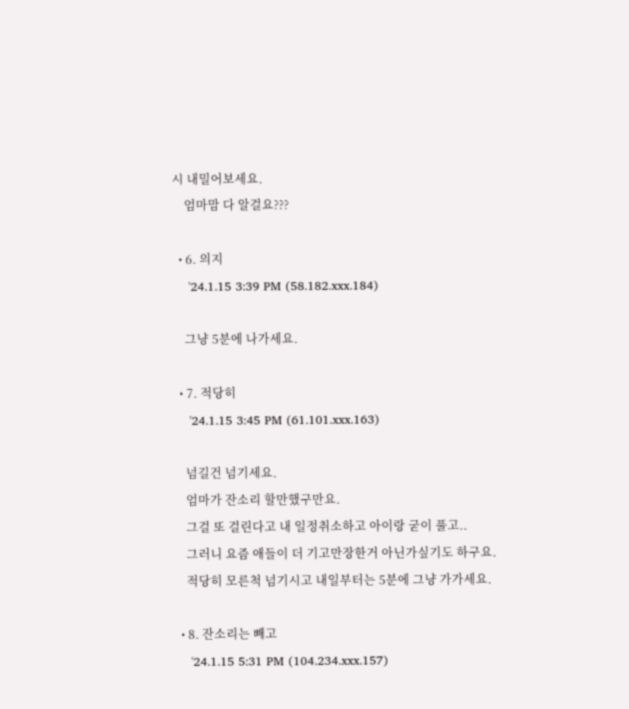시 내밀어보세요.
    엄마맘 다 알걸요???

  • 6. 의지
    '24.1.15 3:39 PM (58.182.xxx.184)

    그냥 5분에 나가세요.

  • 7. 적당히
    '24.1.15 3:45 PM (61.101.xxx.163)

    넘길건 넘기세요.
    엄마가 잔소리 할만했구만요.
    그걸 또 걸린다고 내 일정취소하고 아이랑 굳이 풀고..
    그러니 요즘 애들이 더 기고만장한거 아닌가싶기도 하구요.
    적당히 모른척 넘기시고 내일부터는 5분에 그냥 가가세요.

  • 8. 잔소리는 빼고
    '24.1.15 5:31 PM (104.234.xxx.157)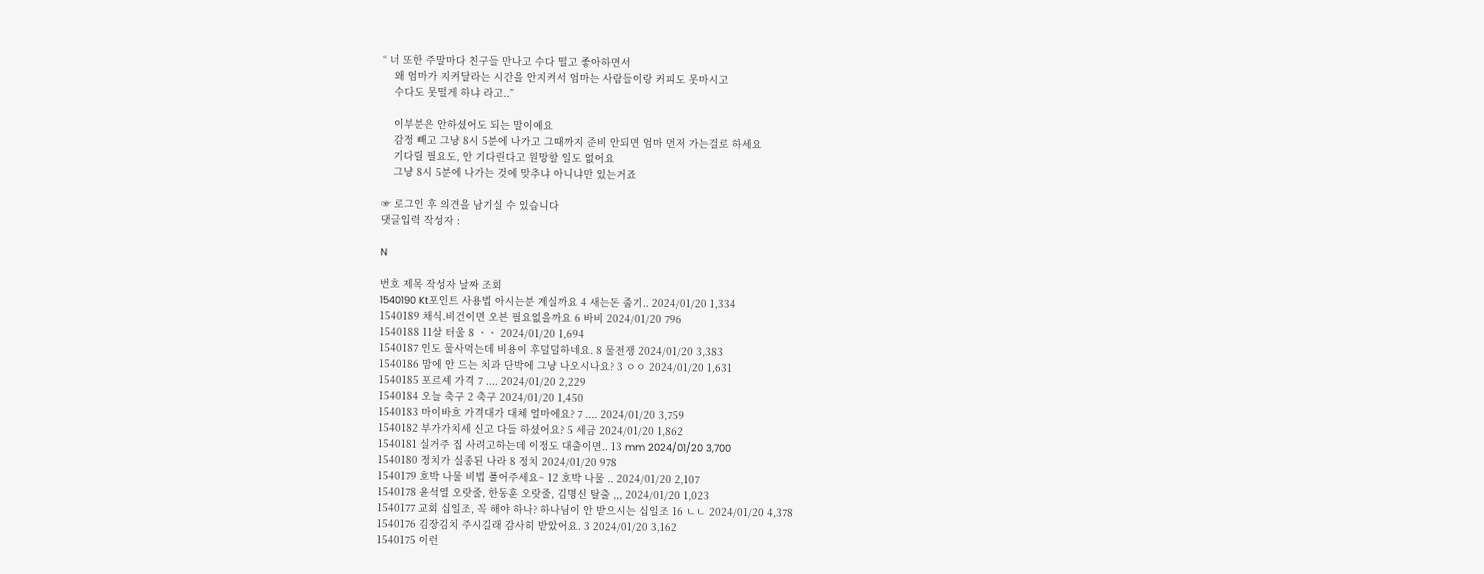“ 너 또한 주말마다 친구들 만나고 수다 떨고 좋아하면서
    왜 엄마가 지켜달라는 시간을 안지켜서 엄마는 사람들이랑 커피도 못마시고
    수다도 못떨게 하냐 라고..”

    이부분은 안하셨어도 되는 말이예요
    감정 빼고 그냥 8시 5분에 나가고 그때까지 준비 안되면 엄마 먼저 가는걸로 하세요
    기다릴 필요도, 안 기다린다고 원망할 일도 없어요
    그냥 8시 5분에 나가는 것에 맞추냐 아니냐만 있는거죠

☞ 로그인 후 의견을 남기실 수 있습니다
댓글입력 작성자 :

N

번호 제목 작성자 날짜 조회
1540190 Kt포인트 사용법 아시는분 계실까요 4 새는돈 줍기.. 2024/01/20 1,334
1540189 채식.비건이면 오븐 필요없을까요 6 바비 2024/01/20 796
1540188 11살 터울 8 ㆍㆍ 2024/01/20 1,694
1540187 인도 물사먹는데 비용이 후덜덜하네요. 8 물전쟁 2024/01/20 3,383
1540186 맘에 안 드는 치과 단박에 그냥 나오시나요? 3 ㅇㅇ 2024/01/20 1,631
1540185 포르셰 가격 7 .... 2024/01/20 2,229
1540184 오늘 축구 2 축구 2024/01/20 1,450
1540183 마이바흐 가격대가 대체 얼마에요? 7 .... 2024/01/20 3,759
1540182 부가가치세 신고 다들 하셨어요? 5 세금 2024/01/20 1,862
1540181 실거주 집 사려고하는데 이정도 대출이면.. 13 mm 2024/01/20 3,700
1540180 정치가 실종된 나라 8 정치 2024/01/20 978
1540179 호박 나물 비법 풀어주세요~ 12 호박 나물 .. 2024/01/20 2,107
1540178 윤석열 오랏줄, 한동훈 오랏줄, 김명신 탈출 ,,, 2024/01/20 1,023
1540177 교회 십일조, 꼭 해야 하나? 하나님이 안 받으시는 십일조 16 ㄴㄴ 2024/01/20 4,378
1540176 김장김치 주시길래 감사히 받았어요. 3 2024/01/20 3,162
1540175 이런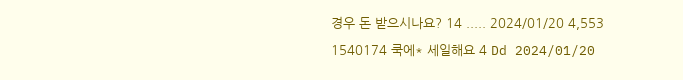경우 돈 받으시나요? 14 ..... 2024/01/20 4,553
1540174 쿡에* 세일해요 4 Dd 2024/01/20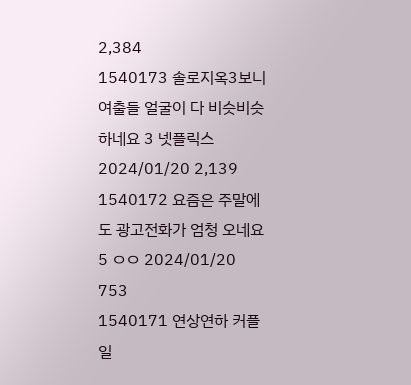2,384
1540173 솔로지옥3보니 여출들 얼굴이 다 비슷비슷 하네요 3 넷플릭스 2024/01/20 2,139
1540172 요즘은 주말에도 광고전화가 엄청 오네요 5 ㅇㅇ 2024/01/20 753
1540171 연상연하 커플일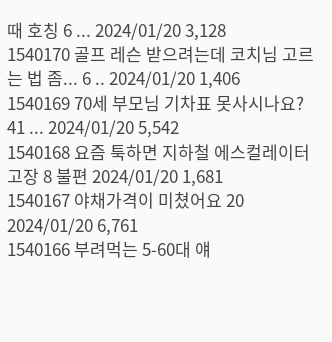때 호칭 6 ... 2024/01/20 3,128
1540170 골프 레슨 받으려는데 코치님 고르는 법 좀... 6 .. 2024/01/20 1,406
1540169 70세 부모님 기차표 못사시나요? 41 ... 2024/01/20 5,542
1540168 요즘 툭하면 지하철 에스컬레이터 고장 8 불편 2024/01/20 1,681
1540167 야채가격이 미쳤어요 20 2024/01/20 6,761
1540166 부려먹는 5-60대 얘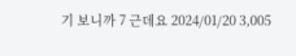기 보니까 7 근데요 2024/01/20 3,005